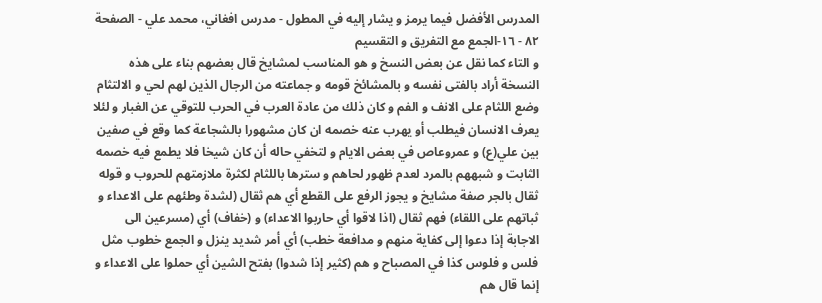المدرس الأفضل فيما يرمز و يشار إليه في المطول - مدرس افغاني، محمد علي - الصفحة ٨٢ - ١٦-الجمع مع التفريق و التقسيم
و التاء كما نقل عن بعض النسخ و هو المناسب لمشايخ قال بعضهم بناء على هذه النسخة أراد بالفتى نفسه و بالمشائخ قومه و جماعته من الرجال الذين لهم لحي و الالتثام وضع اللثام على الانف و الفم و كان ذلك من عادة العرب في الحرب للتوقي عن الغبار و لئلا يعرف الانسان فيطلب أو يهرب عنه خصمه ان كان مشهورا بالشجاعة كما وقع في صفين بين علي(ع) و عمروعاص في بعض الايام و لتخفي حاله أن كان شيخا فلا يطمع فيه خصمه الثابت و شبههم بالمرد لعدم ظهور لحاهم و سترها باللثام لكثرة ملازمتهم للحروب و قوله ثقال بالجر صفة مشايخ و يجوز الرفع على القطع أي هم ثقال (لشدة وطئهم على الاعداء و ثباتهم على اللقاء) فهم ثقال (اذا لاقوا أي حاربوا الاعداء) و (خفاف) أي (مسرعين الى الاجابة إذا دعوا إلى كفاية منهم و مدافعة خطب) أي أمر شديد ينزل و الجمع خطوب مثل فلس و فلوس كذا في المصباح و هم (كثير إذا شدوا) بفتح الشين أي حملوا على الاعداء و إنما قال هم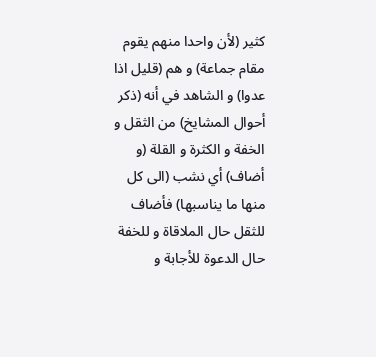كثير (لأن واحدا منهم يقوم مقام جماعة) و هم (قليل اذا عدوا) و الشاهد في أنه (ذكر أحوال المشايخ) من الثقل و الخفة و الكثرة و القلة (و أضاف) أي نشب (الى كل منها ما يناسبها) فأضاف للثقل حال الملاقاة و للخفة حال الدعوة للأجابة و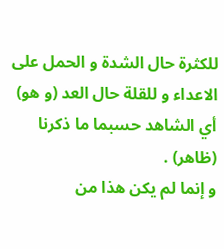للكثرة حال الشدة و الحمل على الاعداء و للقلة حال العد (و هو) أي الشاهد حسبما ما ذكرنا (ظاهر) .
و إنما لم يكن هذا من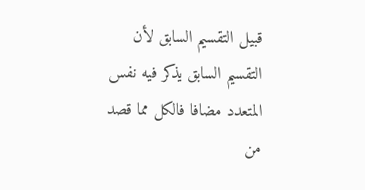قبيل التقسيم السابق لأن التقسيم السابق يذكر فيه نفس المتعدد مضافا فالكل مما قصد من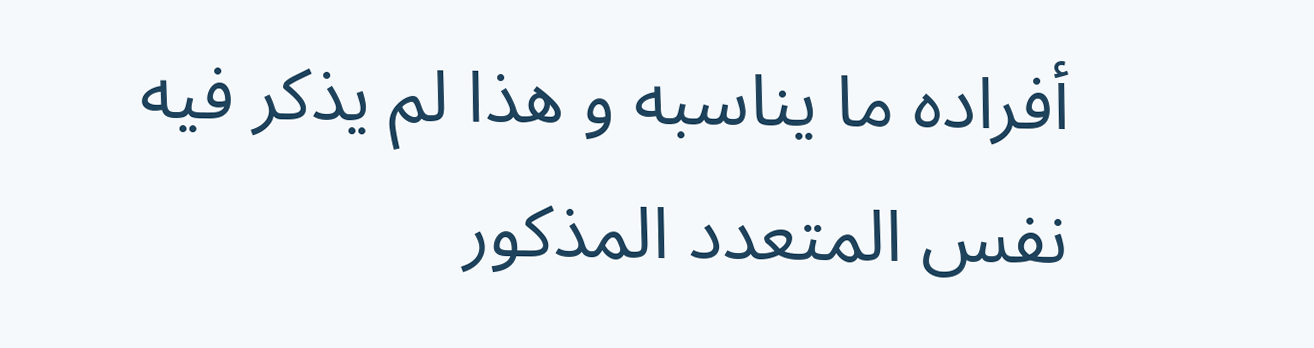أفراده ما يناسبه و هذا لم يذكر فيه نفس المتعدد المذكور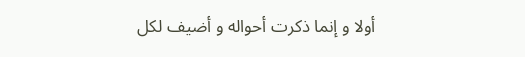أولا و إنما ذكرت أحواله و أضيف لكل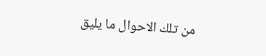من تلك الاحوال ما يليق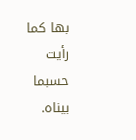بها كما رأيت حسبما بيناه.